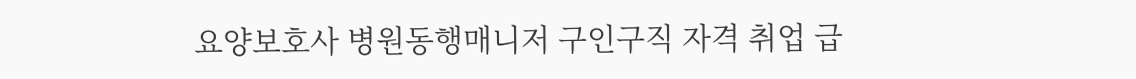요양보호사 병원동행매니저 구인구직 자격 취업 급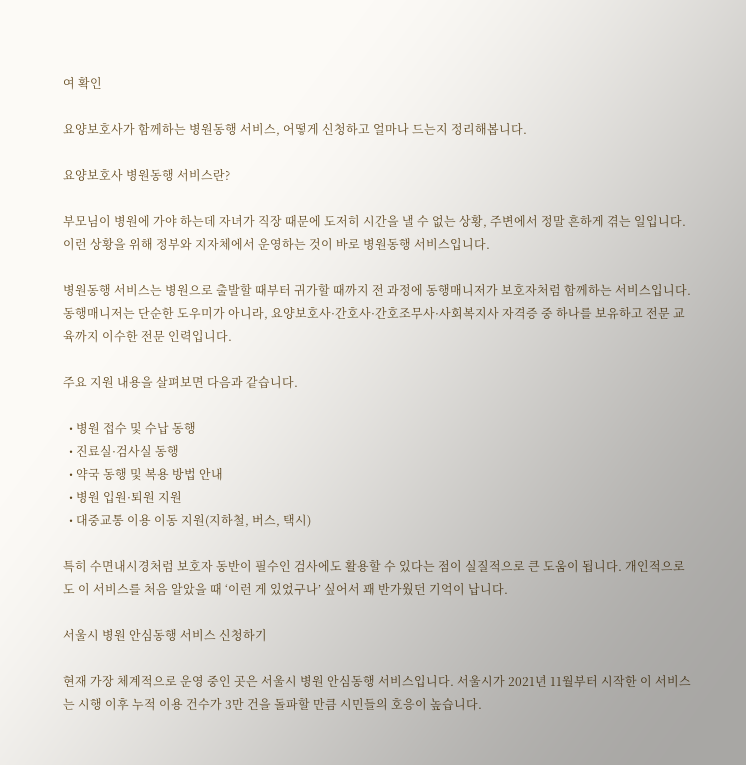여 확인

요양보호사가 함께하는 병원동행 서비스, 어떻게 신청하고 얼마나 드는지 정리해봅니다.

요양보호사 병원동행 서비스란?

부모님이 병원에 가야 하는데 자녀가 직장 때문에 도저히 시간을 낼 수 없는 상황, 주변에서 정말 흔하게 겪는 일입니다. 이런 상황을 위해 정부와 지자체에서 운영하는 것이 바로 병원동행 서비스입니다.

병원동행 서비스는 병원으로 출발할 때부터 귀가할 때까지 전 과정에 동행매니저가 보호자처럼 함께하는 서비스입니다. 동행매니저는 단순한 도우미가 아니라, 요양보호사·간호사·간호조무사·사회복지사 자격증 중 하나를 보유하고 전문 교육까지 이수한 전문 인력입니다.

주요 지원 내용을 살펴보면 다음과 같습니다.

  • 병원 접수 및 수납 동행
  • 진료실·검사실 동행
  • 약국 동행 및 복용 방법 안내
  • 병원 입원·퇴원 지원
  • 대중교통 이용 이동 지원(지하철, 버스, 택시)

특히 수면내시경처럼 보호자 동반이 필수인 검사에도 활용할 수 있다는 점이 실질적으로 큰 도움이 됩니다. 개인적으로도 이 서비스를 처음 알았을 때 ‘이런 게 있었구나’ 싶어서 꽤 반가웠던 기억이 납니다.

서울시 병원 안심동행 서비스 신청하기

현재 가장 체계적으로 운영 중인 곳은 서울시 병원 안심동행 서비스입니다. 서울시가 2021년 11월부터 시작한 이 서비스는 시행 이후 누적 이용 건수가 3만 건을 돌파할 만큼 시민들의 호응이 높습니다.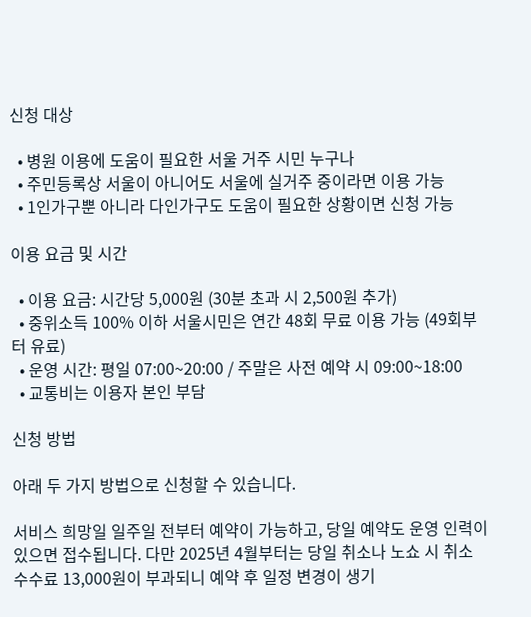신청 대상

  • 병원 이용에 도움이 필요한 서울 거주 시민 누구나
  • 주민등록상 서울이 아니어도 서울에 실거주 중이라면 이용 가능
  • 1인가구뿐 아니라 다인가구도 도움이 필요한 상황이면 신청 가능

이용 요금 및 시간

  • 이용 요금: 시간당 5,000원 (30분 초과 시 2,500원 추가)
  • 중위소득 100% 이하 서울시민은 연간 48회 무료 이용 가능 (49회부터 유료)
  • 운영 시간: 평일 07:00~20:00 / 주말은 사전 예약 시 09:00~18:00
  • 교통비는 이용자 본인 부담

신청 방법

아래 두 가지 방법으로 신청할 수 있습니다.

서비스 희망일 일주일 전부터 예약이 가능하고, 당일 예약도 운영 인력이 있으면 접수됩니다. 다만 2025년 4월부터는 당일 취소나 노쇼 시 취소 수수료 13,000원이 부과되니 예약 후 일정 변경이 생기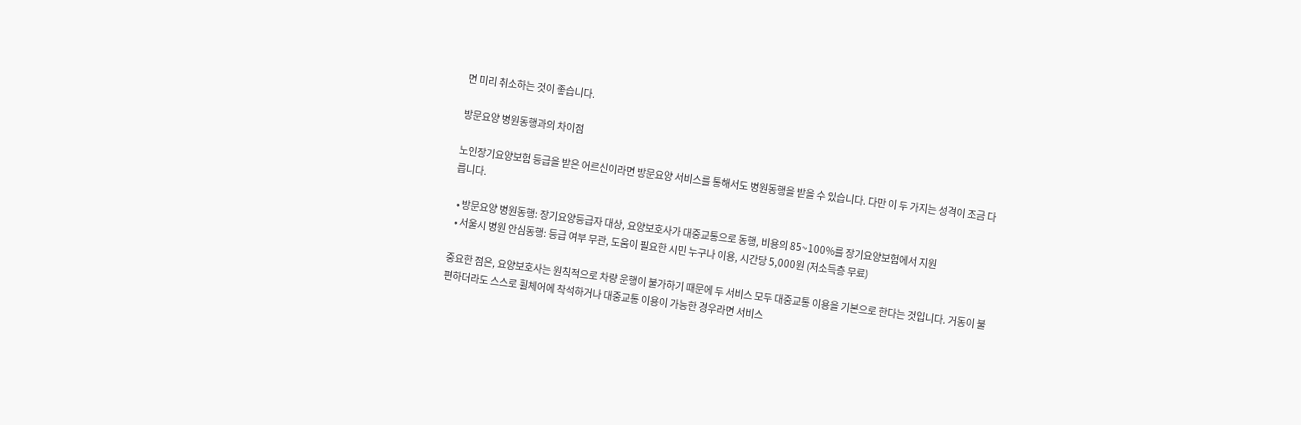면 미리 취소하는 것이 좋습니다.

방문요양 병원동행과의 차이점

노인장기요양보험 등급을 받은 어르신이라면 방문요양 서비스를 통해서도 병원동행을 받을 수 있습니다. 다만 이 두 가지는 성격이 조금 다릅니다.

  • 방문요양 병원동행: 장기요양등급자 대상, 요양보호사가 대중교통으로 동행, 비용의 85~100%를 장기요양보험에서 지원
  • 서울시 병원 안심동행: 등급 여부 무관, 도움이 필요한 시민 누구나 이용, 시간당 5,000원 (저소득층 무료)

중요한 점은, 요양보호사는 원칙적으로 차량 운행이 불가하기 때문에 두 서비스 모두 대중교통 이용을 기본으로 한다는 것입니다. 거동이 불편하더라도 스스로 휠체어에 착석하거나 대중교통 이용이 가능한 경우라면 서비스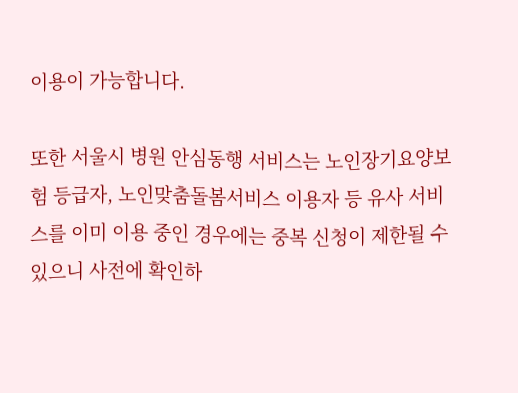이용이 가능합니다.

또한 서울시 병원 안심동행 서비스는 노인장기요양보험 등급자, 노인맞춤돌봄서비스 이용자 등 유사 서비스를 이미 이용 중인 경우에는 중복 신청이 제한될 수 있으니 사전에 확인하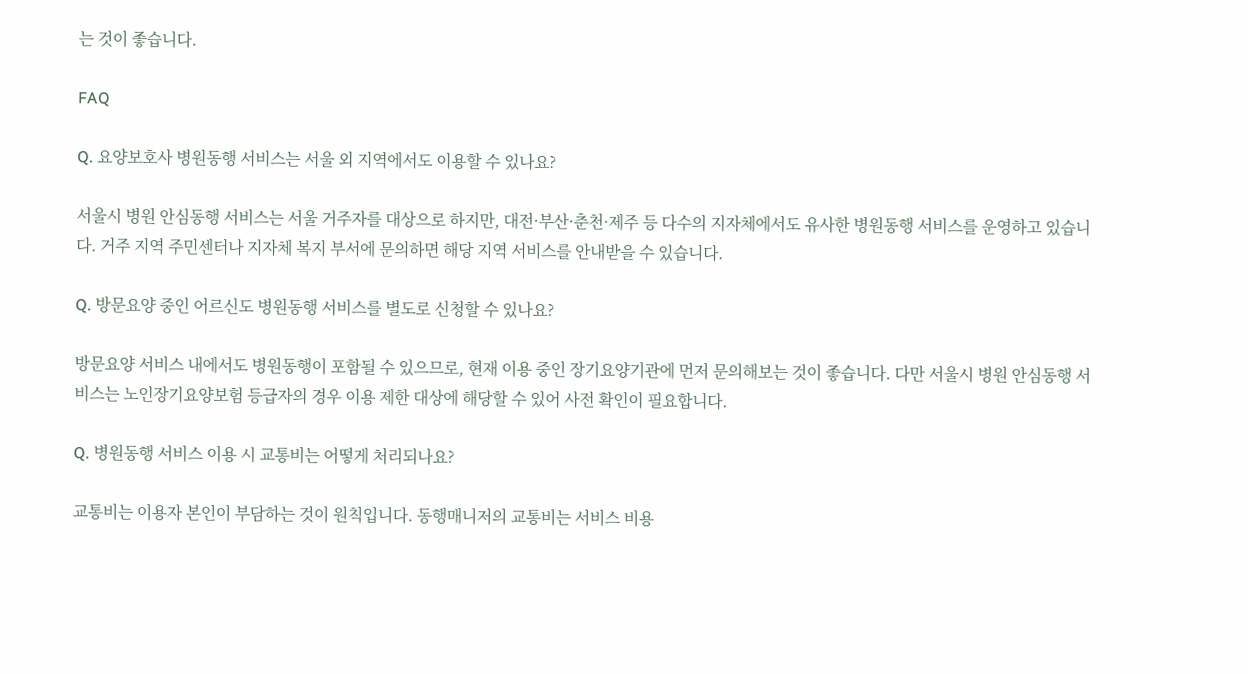는 것이 좋습니다.

FAQ

Q. 요양보호사 병원동행 서비스는 서울 외 지역에서도 이용할 수 있나요?

서울시 병원 안심동행 서비스는 서울 거주자를 대상으로 하지만, 대전·부산·춘천·제주 등 다수의 지자체에서도 유사한 병원동행 서비스를 운영하고 있습니다. 거주 지역 주민센터나 지자체 복지 부서에 문의하면 해당 지역 서비스를 안내받을 수 있습니다.

Q. 방문요양 중인 어르신도 병원동행 서비스를 별도로 신청할 수 있나요?

방문요양 서비스 내에서도 병원동행이 포함될 수 있으므로, 현재 이용 중인 장기요양기관에 먼저 문의해보는 것이 좋습니다. 다만 서울시 병원 안심동행 서비스는 노인장기요양보험 등급자의 경우 이용 제한 대상에 해당할 수 있어 사전 확인이 필요합니다.

Q. 병원동행 서비스 이용 시 교통비는 어떻게 처리되나요?

교통비는 이용자 본인이 부담하는 것이 원칙입니다. 동행매니저의 교통비는 서비스 비용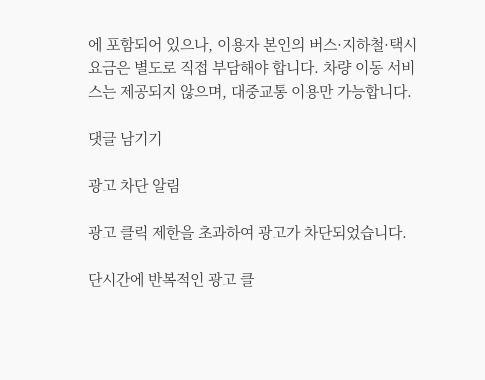에 포함되어 있으나, 이용자 본인의 버스·지하철·택시 요금은 별도로 직접 부담해야 합니다. 차량 이동 서비스는 제공되지 않으며, 대중교통 이용만 가능합니다.

댓글 남기기

광고 차단 알림

광고 클릭 제한을 초과하여 광고가 차단되었습니다.

단시간에 반복적인 광고 클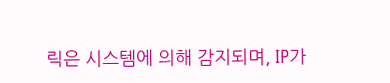릭은 시스템에 의해 감지되며, IP가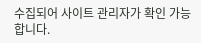수집되어 사이트 관리자가 확인 가능합니다.